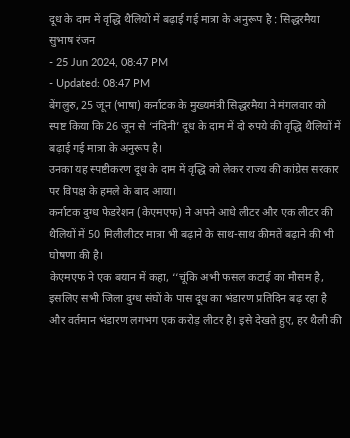दूध के दाम में वृद्धि थैलियों में बढ़ाई गई मात्रा के अनुरूप है : सिद्धरमैया
सुभाष रंजन
- 25 Jun 2024, 08:47 PM
- Updated: 08:47 PM
बेंगलुरु, 25 जून (भाषा) कर्नाटक के मुख्यमंत्री सिद्धरमैया ने मंगलवार को स्पष्ट किया कि 26 जून से ‘नंदिनी’ दूध के दाम में दो रुपये की वृद्धि थैलियों में बढ़ाई गई मात्रा के अनुरूप है।
उनका यह स्पष्टीकरण दूध के दाम में वृद्धि को लेकर राज्य की कांग्रेस सरकार पर विपक्ष के हमले के बाद आया।
कर्नाटक दुग्ध फेडरेशन (केएमएफ) ने अपने आधे लीटर और एक लीटर की थैलियों में 50 मिलीलीटर मात्रा भी बढ़ाने के साथ-साथ कीमतें बढ़ाने की भी घोषणा की है।
केएमएफ ने एक बयान में कहा, ‘‘चूंकि अभी फसल कटाई का मौसम है, इसलिए सभी जिला दुग्ध संघों के पास दूध का भंडारण प्रतिदिन बढ़ रहा है और वर्तमान भंडारण लगभग एक करोड़ लीटर है। इसे देखते हुए, हर थैली की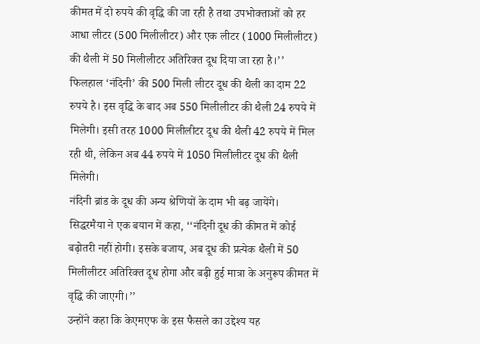कीमत में दो रुपये की वृद्धि की जा रही है तथा उपभोक्ताओं को हर आधा लीटर (500 मिलीलीटर) और एक लीटर (1000 मिलीलीटर) की थैली में 50 मिलीलीटर अतिरिक्त दूध दिया जा रहा है।’’
फिलहाल ‘नंदिनी’ की 500 मिली लीटर दूध की थैली का दाम 22 रुपये है। इस वृद्धि के बाद अब 550 मिलीलीटर की थैली 24 रुपये में मिलेगी। इसी तरह 1000 मिलीलीटर दूध की थैली 42 रुपये में मिल रही थी, लेकिन अब 44 रुपये में 1050 मिलीलीटर दूध की थैली मिलेगी।
नंदिनी ब्रांड के दूध की अन्य श्रेणियों के दाम भी बढ़ जायेंगे।
सिद्धरमैया ने एक बयान में कहा, ‘‘नंदिनी दूध की कीमत में कोई बढ़ोतरी नहीं होगी। इसके बजाय, अब दूध की प्रत्येक थैली में 50 मिलीलीटर अतिरिक्त दूध होगा और बढ़ी हुई मात्रा के अनुरूप कीमत में वृद्धि की जाएगी।’’
उन्होंने कहा कि केएमएफ के इस फैसले का उद्देश्य यह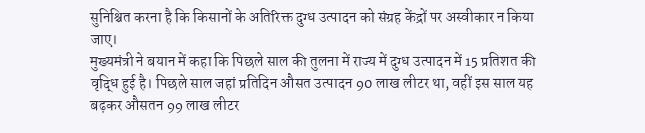सुनिश्चित करना है कि किसानों के अतिरिक्त दुग्ध उत्पादन को संग्रह केंद्रों पर अस्वीकार न किया जाए।
मुख्यमंत्री ने बयान में कहा कि पिछले साल की तुलना में राज्य में दुग्ध उत्पादन में 15 प्रतिशत की वृद्धि हुई है। पिछले साल जहां प्रतिदिन औसत उत्पादन 90 लाख लीटर था, वहीं इस साल यह बढ़कर औसतन 99 लाख लीटर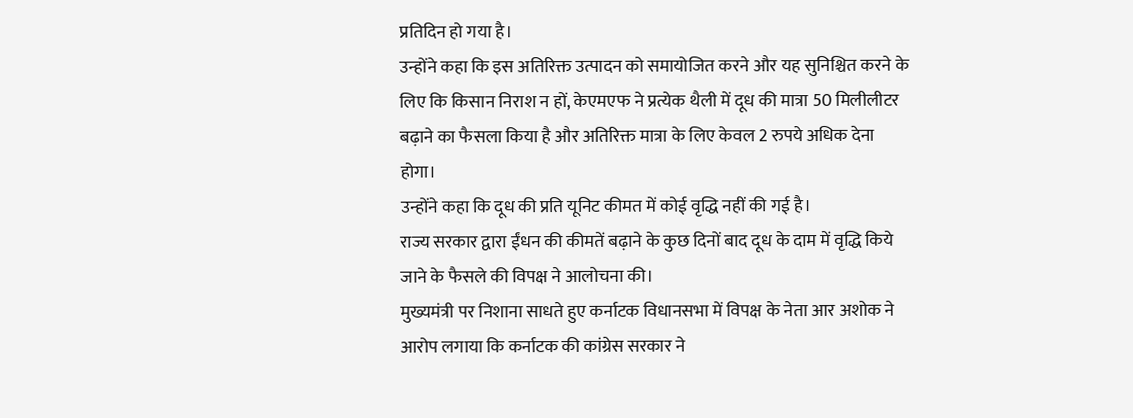प्रतिदिन हो गया है।
उन्होंने कहा कि इस अतिरिक्त उत्पादन को समायोजित करने और यह सुनिश्चित करने के लिए कि किसान निराश न हों, केएमएफ ने प्रत्येक थैली में दूध की मात्रा 50 मिलीलीटर बढ़ाने का फैसला किया है और अतिरिक्त मात्रा के लिए केवल 2 रुपये अधिक देना होगा।
उन्होंने कहा कि दूध की प्रति यूनिट कीमत में कोई वृद्धि नहीं की गई है।
राज्य सरकार द्वारा ईंधन की कीमतें बढ़ाने के कुछ दिनों बाद दूध के दाम में वृद्धि किये जाने के फैसले की विपक्ष ने आलोचना की।
मुख्यमंत्री पर निशाना साधते हुए कर्नाटक विधानसभा में विपक्ष के नेता आर अशोक ने आरोप लगाया कि कर्नाटक की कांग्रेस सरकार ने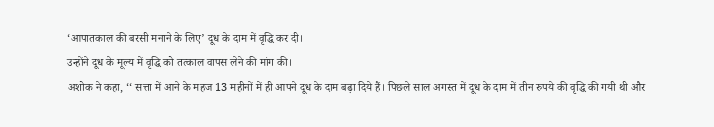‘आपातकाल की बरसी मनाने के लिए’ दूध के दाम में वृद्धि कर दी।
उन्होंने दूध के मूल्य में वृद्धि को तत्काल वापस लेने की मांग की।
अशोक ने कहा, ‘‘ सत्ता में आने के महज 13 महीनों में ही आपने दूध के दाम बढ़ा दिये हैं। पिछले साल अगस्त में दूध के दाम में तीन रुपये की वृद्धि की गयी थी और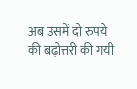अब उसमें दो रुपये की बढ़ोत्तरी की गयी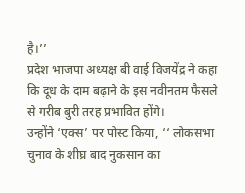है।’’
प्रदेश भाजपा अध्यक्ष बी वाई विजयेंद्र ने कहा कि दूध के दाम बढ़ाने के इस नवीनतम फैसले से गरीब बुरी तरह प्रभावित होंगे।
उन्होंने ‘एक्स’ पर पोस्ट किया, ‘‘ लोकसभा चुनाव के शीघ्र बाद नुकसान का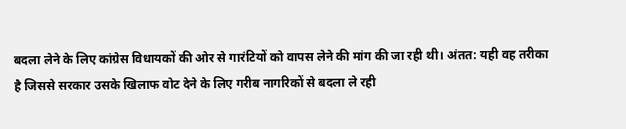बदला लेने के लिए कांग्रेस विधायकों की ओर से गारंटियों को वापस लेने की मांग की जा रही थी। अंतत: यही वह तरीका है जिससे सरकार उसके खिलाफ वोट देने के लिए गरीब नागरिकों से बदला ले रही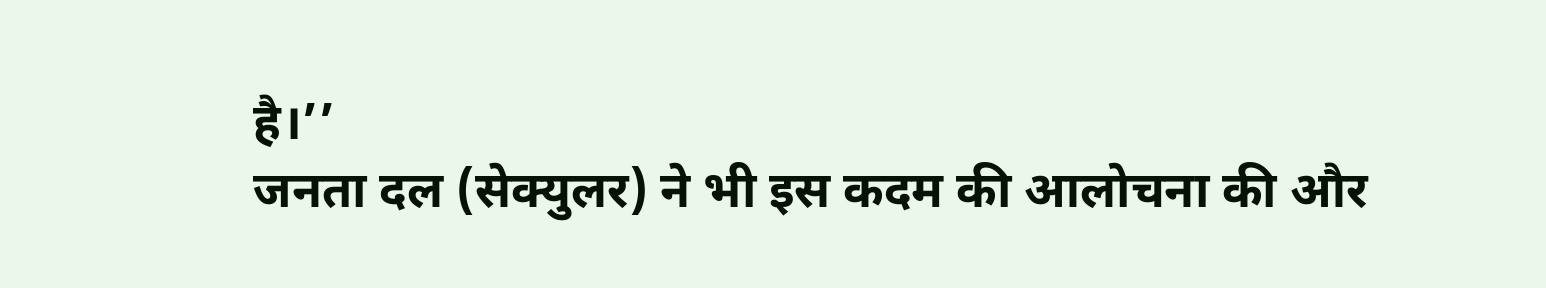है।’’
जनता दल (सेक्युलर) ने भी इस कदम की आलोचना की और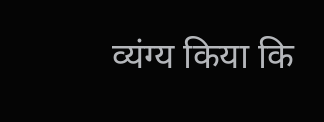व्यंग्य किया कि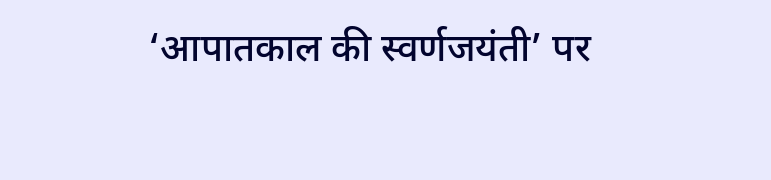‘आपातकाल की स्वर्णजयंती’ पर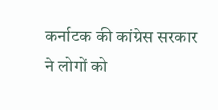कर्नाटक की कांग्रेस सरकार ने लोगों को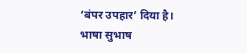‘बंपर उपहार’ दिया है।
भाषा सुभाष